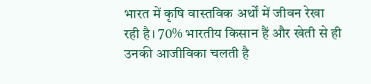भारत में कृषि वास्तविक अर्थों में जीवन रेखा रही है। 70% भारतीय किसान हैं और खेती से ही उनकी आजीविका चलती है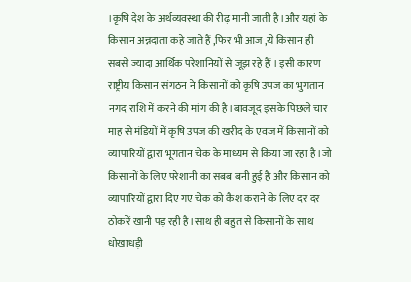।कृषि देश के अर्थव्यवस्था की रीढ़ मानी जाती है।और यहां के किसान अन्नदाता कहे जाते हैं ,फिर भी आज ,ये किसान ही सबसे ज्यादा आर्थिक परेशानियों से जूझ रहे हैं । इसी कारण राष्ट्रीय किसान संगठन ने किसानों को कृषि उपज का भुगतान नगद राशि में करने की मांग की है।बावजूद इसके पिछले चार माह से मंडियों में कृषि उपज की खरीद के एवज में किसानों को व्यापारियों द्वारा भूगतान चेक के माध्यम से किया जा रहा है।जो किसानों के लिए परेशानी का सबब बनी हुई है और किसान को व्यापारियों द्वारा दिए गए चेक को कैश कराने के लिए दर दर ठोकरें खानी पड़ रही है।साथ ही बहुत से किसानों के साथ धोखाधड़ी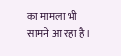का मामला भी सामने आ रहा है।